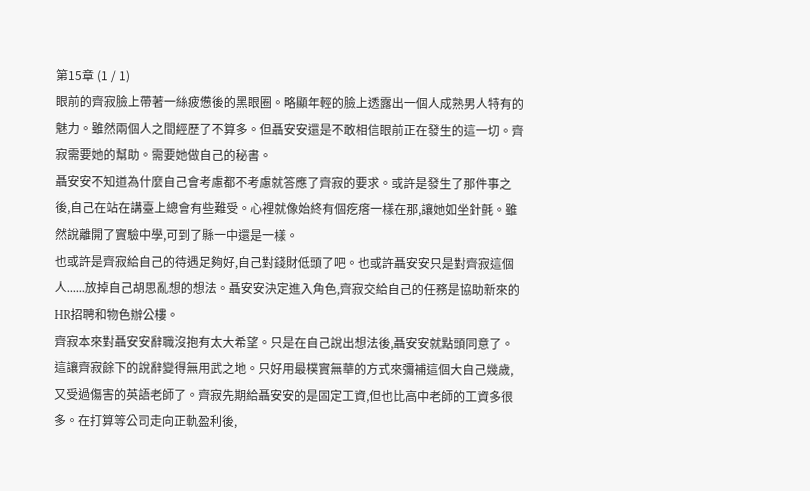第15章 (1 / 1)
眼前的齊寂臉上帶著一絲疲憊後的黑眼圈。略顯年輕的臉上透露出一個人成熟男人特有的魅力。雖然兩個人之間經歷了不算多。但聶安安還是不敢相信眼前正在發生的這一切。齊寂需要她的幫助。需要她做自己的秘書。
聶安安不知道為什麼自己會考慮都不考慮就答應了齊寂的要求。或許是發生了那件事之後,自己在站在講臺上總會有些難受。心裡就像始終有個疙瘩一樣在那,讓她如坐針氈。雖然說離開了實驗中學,可到了縣一中還是一樣。
也或許是齊寂給自己的待遇足夠好,自己對錢財低頭了吧。也或許聶安安只是對齊寂這個人......放掉自己胡思亂想的想法。聶安安決定進入角色,齊寂交給自己的任務是協助新來的HR招聘和物色辦公樓。
齊寂本來對聶安安辭職沒抱有太大希望。只是在自己說出想法後,聶安安就點頭同意了。這讓齊寂餘下的說辭變得無用武之地。只好用最樸實無華的方式來彌補這個大自己幾歲,又受過傷害的英語老師了。齊寂先期給聶安安的是固定工資,但也比高中老師的工資多很多。在打算等公司走向正軌盈利後,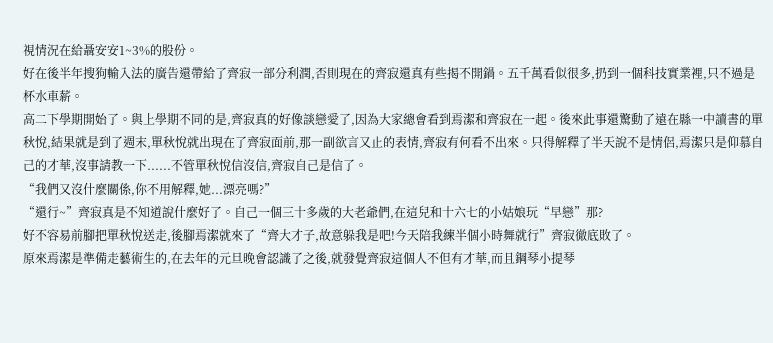視情況在給聶安安1~3%的股份。
好在後半年搜狗輸入法的廣告還帶給了齊寂一部分利潤,否則現在的齊寂還真有些揭不開鍋。五千萬看似很多,扔到一個科技實業裡,只不過是杯水車薪。
高二下學期開始了。與上學期不同的是,齊寂真的好像談戀愛了,因為大家總會看到焉潔和齊寂在一起。後來此事還驚動了遠在縣一中讀書的單秋悅,結果就是到了週末,單秋悅就出現在了齊寂面前,那一副欲言又止的表情,齊寂有何看不出來。只得解釋了半天說不是情侶,焉潔只是仰慕自己的才華,沒事請教一下......不管單秋悅信沒信,齊寂自己是信了。
“我們又沒什麼關係,你不用解釋,她...漂亮嗎?”
“還行~”齊寂真是不知道說什麼好了。自己一個三十多歲的大老爺們,在這兒和十六七的小姑娘玩“早戀”那?
好不容易前腳把單秋悅送走,後腳焉潔就來了“齊大才子,故意躲我是吧!今天陪我練半個小時舞就行”齊寂徹底敗了。
原來焉潔是準備走藝術生的,在去年的元旦晚會認識了之後,就發覺齊寂這個人不但有才華,而且鋼琴小提琴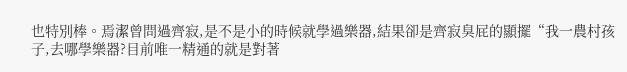也特別棒。焉潔曾問過齊寂,是不是小的時候就學過樂器,結果卻是齊寂臭屁的顯擺“我一農村孩子,去哪學樂器?目前唯一精通的就是對著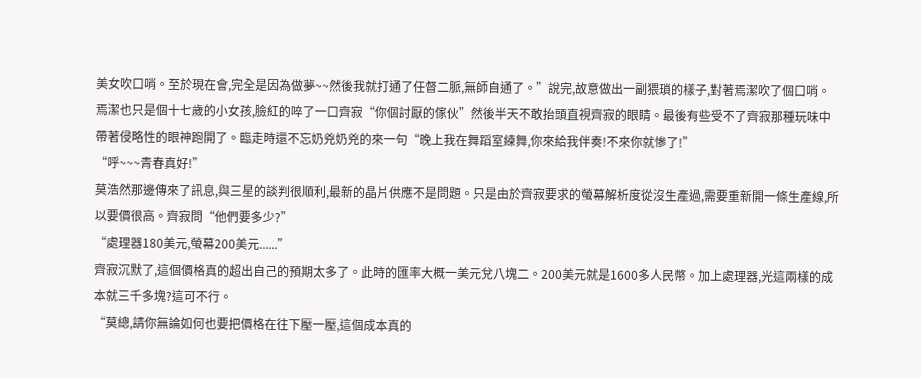美女吹口哨。至於現在會,完全是因為做夢~~然後我就打通了任督二脈,無師自通了。”說完,故意做出一副猥瑣的樣子,對著焉潔吹了個口哨。
焉潔也只是個十七歲的小女孩,臉紅的啐了一口齊寂“你個討厭的傢伙”然後半天不敢抬頭直視齊寂的眼睛。最後有些受不了齊寂那種玩味中帶著侵略性的眼神跑開了。臨走時還不忘奶兇奶兇的來一句“晚上我在舞蹈室練舞,你來給我伴奏!不來你就慘了!”
“呼~~~青春真好!”
莫浩然那邊傳來了訊息,與三星的談判很順利,最新的晶片供應不是問題。只是由於齊寂要求的螢幕解析度從沒生產過,需要重新開一條生產線,所以要價很高。齊寂問“他們要多少?”
“處理器180美元,螢幕200美元......”
齊寂沉默了,這個價格真的超出自己的預期太多了。此時的匯率大概一美元兌八塊二。200美元就是1600多人民幣。加上處理器,光這兩樣的成本就三千多塊?這可不行。
“莫總,請你無論如何也要把價格在往下壓一壓,這個成本真的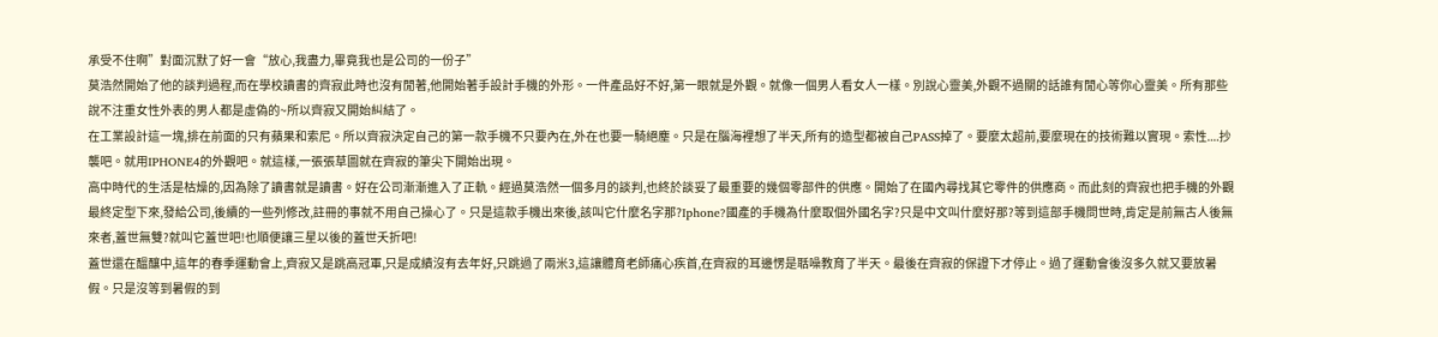承受不住啊”對面沉默了好一會“放心,我盡力,畢竟我也是公司的一份子”
莫浩然開始了他的談判過程,而在學校讀書的齊寂此時也沒有閒著,他開始著手設計手機的外形。一件產品好不好,第一眼就是外觀。就像一個男人看女人一樣。別說心靈美,外觀不過關的話誰有閒心等你心靈美。所有那些說不注重女性外表的男人都是虛偽的~所以齊寂又開始糾結了。
在工業設計這一塊,排在前面的只有蘋果和索尼。所以齊寂決定自己的第一款手機不只要內在,外在也要一騎絕塵。只是在腦海裡想了半天,所有的造型都被自己PASS掉了。要麼太超前,要麼現在的技術難以實現。索性....抄襲吧。就用IPHONE4的外觀吧。就這樣,一張張草圖就在齊寂的筆尖下開始出現。
高中時代的生活是枯燥的,因為除了讀書就是讀書。好在公司漸漸進入了正軌。經過莫浩然一個多月的談判,也終於談妥了最重要的幾個零部件的供應。開始了在國內尋找其它零件的供應商。而此刻的齊寂也把手機的外觀最終定型下來,發給公司,後續的一些列修改,註冊的事就不用自己操心了。只是這款手機出來後,該叫它什麼名字那?Iphone?國產的手機為什麼取個外國名字?只是中文叫什麼好那?等到這部手機問世時,肯定是前無古人後無來者,蓋世無雙?就叫它蓋世吧!也順便讓三星以後的蓋世夭折吧!
蓋世還在醞釀中,這年的春季運動會上,齊寂又是跳高冠軍,只是成績沒有去年好,只跳過了兩米3,這讓體育老師痛心疾首,在齊寂的耳邊愣是聒噪教育了半天。最後在齊寂的保證下才停止。過了運動會後沒多久就又要放暑假。只是沒等到暑假的到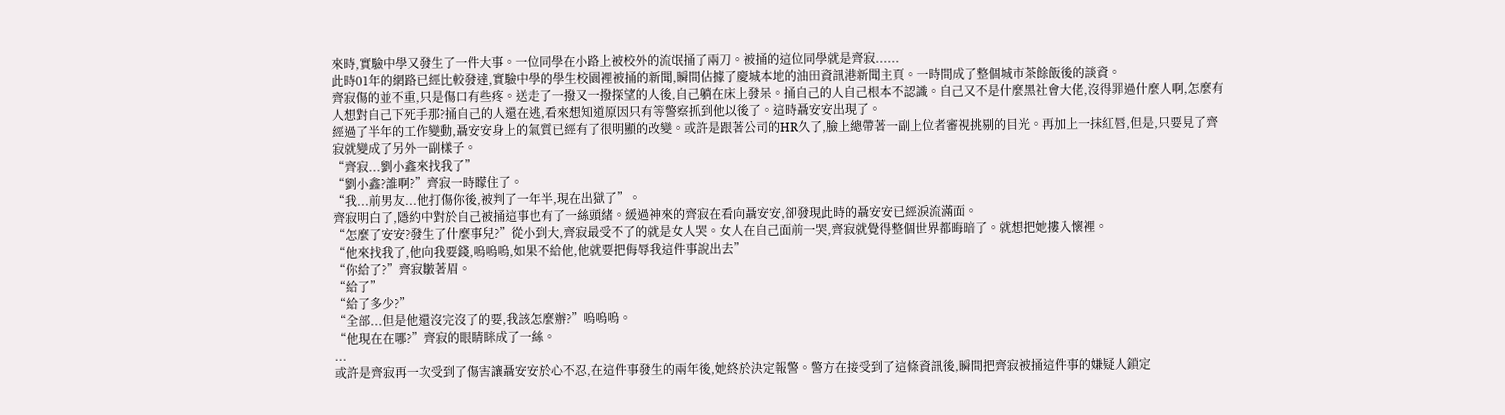來時,實驗中學又發生了一件大事。一位同學在小路上被校外的流氓捅了兩刀。被捅的這位同學就是齊寂......
此時01年的網路已經比較發達,實驗中學的學生校園裡被捅的新聞,瞬間佔據了慶城本地的油田資訊港新聞主頁。一時間成了整個城市茶餘飯後的談資。
齊寂傷的並不重,只是傷口有些疼。送走了一撥又一撥探望的人後,自己躺在床上發呆。捅自己的人自己根本不認識。自己又不是什麼黑社會大佬,沒得罪過什麼人啊,怎麼有人想對自己下死手那?捅自己的人還在逃,看來想知道原因只有等警察抓到他以後了。這時聶安安出現了。
經過了半年的工作變動,聶安安身上的氣質已經有了很明顯的改變。或許是跟著公司的HR久了,臉上總帶著一副上位者審視挑剔的目光。再加上一抹紅唇,但是,只要見了齊寂就變成了另外一副樣子。
“齊寂...劉小鑫來找我了”
“劉小鑫?誰啊?”齊寂一時矇住了。
“我...前男友...他打傷你後,被判了一年半,現在出獄了”。
齊寂明白了,隱約中對於自己被捅這事也有了一絲頭緒。緩過神來的齊寂在看向聶安安,卻發現此時的聶安安已經淚流滿面。
“怎麼了安安?發生了什麼事兒?”從小到大,齊寂最受不了的就是女人哭。女人在自己面前一哭,齊寂就覺得整個世界都晦暗了。就想把她摟入懷裡。
“他來找我了,他向我要錢,嗚嗚嗚,如果不給他,他就要把侮辱我這件事說出去”
“你給了?”齊寂皺著眉。
“給了”
“給了多少?”
“全部...但是他還沒完沒了的要,我該怎麼辦?”嗚嗚嗚。
“他現在在哪?”齊寂的眼睛眯成了一絲。
...
或許是齊寂再一次受到了傷害讓聶安安於心不忍,在這件事發生的兩年後,她終於決定報警。警方在接受到了這條資訊後,瞬間把齊寂被捅這件事的嫌疑人鎖定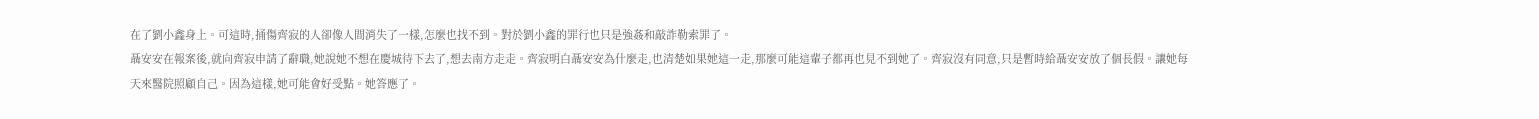在了劉小鑫身上。可這時,捅傷齊寂的人卻像人間消失了一樣,怎麼也找不到。對於劉小鑫的罪行也只是強姦和敲詐勒索罪了。
聶安安在報案後,就向齊寂申請了辭職,她說她不想在慶城待下去了,想去南方走走。齊寂明白聶安安為什麼走,也清楚如果她這一走,那麼可能這輩子都再也見不到她了。齊寂沒有同意,只是暫時給聶安安放了個長假。讓她每天來醫院照顧自己。因為這樣,她可能會好受點。她答應了。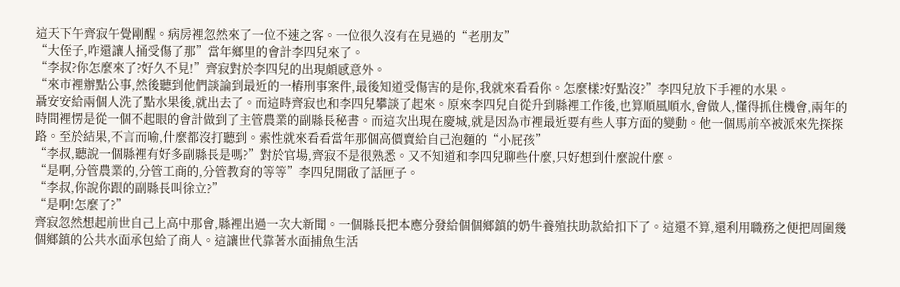這天下午齊寂午覺剛醒。病房裡忽然來了一位不速之客。一位很久沒有在見過的“老朋友”
“大侄子,咋還讓人捅受傷了那”當年鄉里的會計李四兒來了。
“李叔?你怎麼來了?好久不見!”齊寂對於李四兒的出現頗感意外。
“來市裡辦點公事,然後聽到他們談論到最近的一樁刑事案件,最後知道受傷害的是你,我就來看看你。怎麼樣?好點沒?”李四兒放下手裡的水果。
聶安安給兩個人洗了點水果後,就出去了。而這時齊寂也和李四兒攀談了起來。原來李四兒自從升到縣裡工作後,也算順風順水,會做人,懂得抓住機會,兩年的時間裡愣是從一個不起眼的會計做到了主管農業的副縣長秘書。而這次出現在慶城,就是因為市裡最近要有些人事方面的變動。他一個馬前卒被派來先探探路。至於結果,不言而喻,什麼都沒打聽到。索性就來看看當年那個高價賣給自己泡麵的“小屁孩”
“李叔,聽說一個縣裡有好多副縣長是嗎?”對於官場,齊寂不是很熟悉。又不知道和李四兒聊些什麼,只好想到什麼說什麼。
“是啊,分管農業的,分管工商的,分管教育的等等”李四兒開啟了話匣子。
“李叔,你說你跟的副縣長叫徐立?”
“是啊!怎麼了?”
齊寂忽然想起前世自己上高中那會,縣裡出過一次大新聞。一個縣長把本應分發給個個鄉鎮的奶牛養殖扶助款給扣下了。這還不算,還利用職務之便把周圍幾個鄉鎮的公共水面承包給了商人。這讓世代靠著水面捕魚生活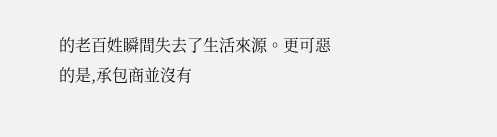的老百姓瞬間失去了生活來源。更可惡的是,承包商並沒有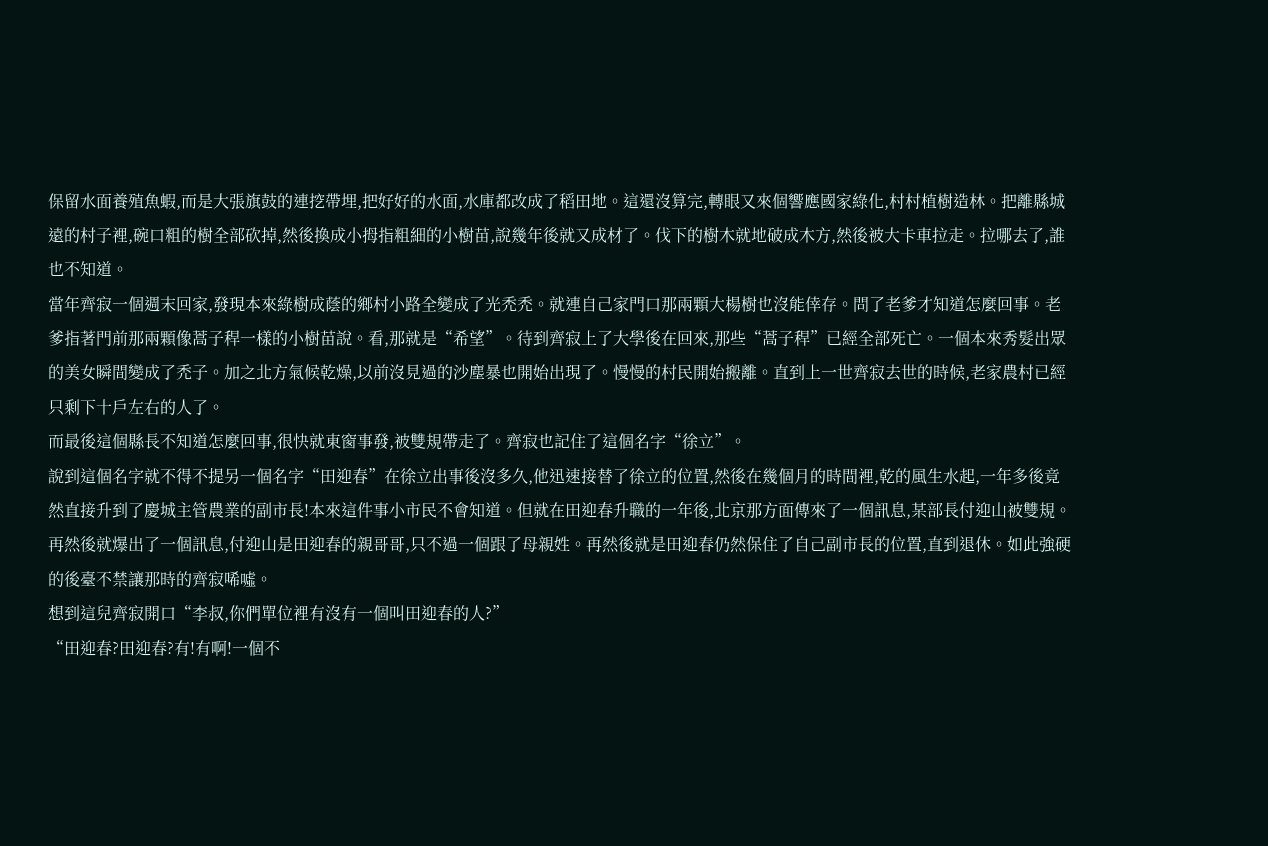保留水面養殖魚蝦,而是大張旗鼓的連挖帶埋,把好好的水面,水庫都改成了稻田地。這還沒算完,轉眼又來個響應國家綠化,村村植樹造林。把離縣城遠的村子裡,碗口粗的樹全部砍掉,然後換成小拇指粗細的小樹苗,說幾年後就又成材了。伐下的樹木就地破成木方,然後被大卡車拉走。拉哪去了,誰也不知道。
當年齊寂一個週末回家,發現本來綠樹成蔭的鄉村小路全變成了光禿禿。就連自己家門口那兩顆大楊樹也沒能倖存。問了老爹才知道怎麼回事。老爹指著門前那兩顆像蒿子稈一樣的小樹苗說。看,那就是“希望”。待到齊寂上了大學後在回來,那些“蒿子稈”已經全部死亡。一個本來秀髮出眾的美女瞬間變成了禿子。加之北方氣候乾燥,以前沒見過的沙塵暴也開始出現了。慢慢的村民開始搬離。直到上一世齊寂去世的時候,老家農村已經只剩下十戶左右的人了。
而最後這個縣長不知道怎麼回事,很快就東窗事發,被雙規帶走了。齊寂也記住了這個名字“徐立”。
說到這個名字就不得不提另一個名字“田迎春”在徐立出事後沒多久,他迅速接替了徐立的位置,然後在幾個月的時間裡,乾的風生水起,一年多後竟然直接升到了慶城主管農業的副市長!本來這件事小市民不會知道。但就在田迎春升職的一年後,北京那方面傳來了一個訊息,某部長付迎山被雙規。再然後就爆出了一個訊息,付迎山是田迎春的親哥哥,只不過一個跟了母親姓。再然後就是田迎春仍然保住了自己副市長的位置,直到退休。如此強硬的後臺不禁讓那時的齊寂唏噓。
想到這兒齊寂開口“李叔,你們單位裡有沒有一個叫田迎春的人?”
“田迎春?田迎春?有!有啊!一個不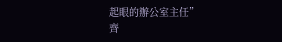起眼的辦公室主任”
齊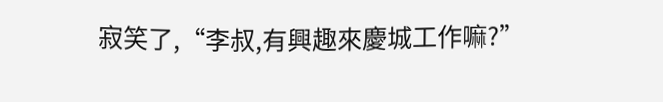寂笑了,“李叔,有興趣來慶城工作嘛?”